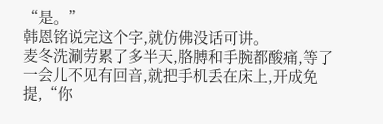“是。”
韩恩铭说完这个字,就仿佛没话可讲。
麦冬洗涮劳累了多半天,胳膊和手腕都酸痛,等了一会儿不见有回音,就把手机丢在床上,开成免提,“你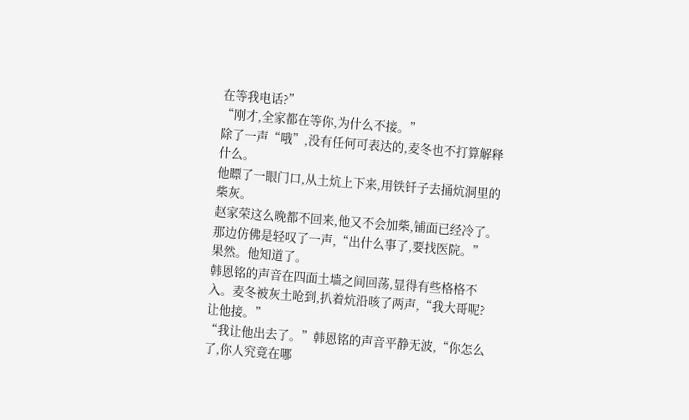在等我电话?”
“刚才,全家都在等你,为什么不接。”
除了一声“哦”,没有任何可表达的,麦冬也不打算解释什么。
他瞟了一眼门口,从土炕上下来,用铁钎子去捅炕洞里的柴灰。
赵家荣这么晚都不回来,他又不会加柴,铺面已经冷了。
那边仿佛是轻叹了一声,“出什么事了,要找医院。”
果然。他知道了。
韩恩铭的声音在四面土墙之间回荡,显得有些格格不入。麦冬被灰土呛到,扒着炕沿咳了两声,“我大哥呢?让他接。”
“我让他出去了。”韩恩铭的声音平静无波,“你怎么了,你人究竟在哪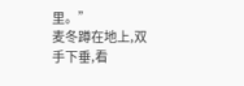里。”
麦冬蹲在地上,双手下垂,看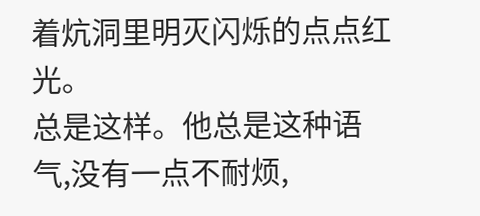着炕洞里明灭闪烁的点点红光。
总是这样。他总是这种语气,没有一点不耐烦,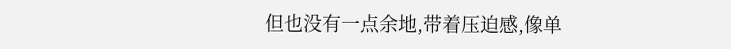但也没有一点余地,带着压迫感,像单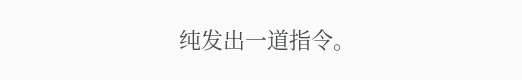纯发出一道指令。